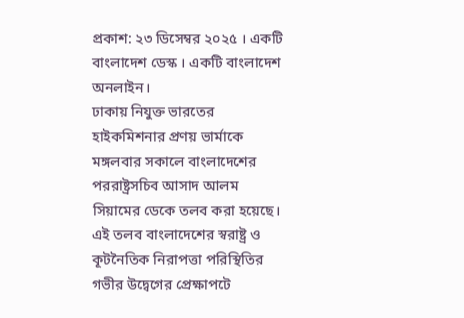প্রকাশ: ২৩ ডিসেম্বর ২০২৫ । একটি বাংলাদেশ ডেস্ক । একটি বাংলাদেশ অনলাইন।
ঢাকায় নিযুক্ত ভারতের হাইকমিশনার প্রণয় ভার্মাকে মঙ্গলবার সকালে বাংলাদেশের পররাষ্ট্রসচিব আসাদ আলম সিয়ামের ডেকে তলব করা হয়েছে। এই তলব বাংলাদেশের স্বরাষ্ট্র ও কূটনৈতিক নিরাপত্তা পরিস্থিতির গভীর উদ্বেগের প্রেক্ষাপটে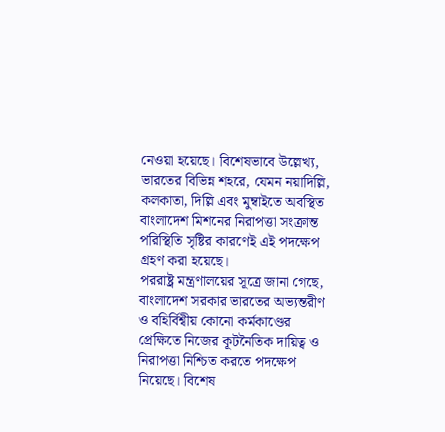নেওয়া হয়েছে। বিশেষভাবে উল্লেখ্য, ভারতের বিভিন্ন শহরে, যেমন নয়াদিল্লি, কলকাতা, দিল্লি এবং মুম্বাইতে অবস্থিত বাংলাদেশ মিশনের নিরাপত্তা সংক্রান্ত পরিস্থিতি সৃষ্টির কারণেই এই পদক্ষেপ গ্রহণ করা হয়েছে।
পররাষ্ট্র মন্ত্রণালয়ের সূত্রে জানা গেছে, বাংলাদেশ সরকার ভারতের অভ্যন্তরীণ ও বহির্বিশ্বীয় কোনো কর্মকাণ্ডের প্রেক্ষিতে নিজের কূটনৈতিক দায়িত্ব ও নিরাপত্তা নিশ্চিত করতে পদক্ষেপ নিয়েছে। বিশেষ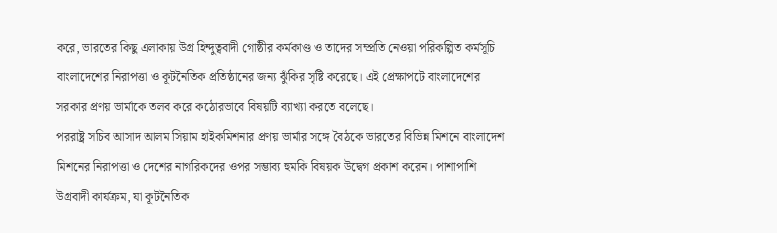করে, ভারতের কিছু এলাকায় উগ্র হিন্দুত্ববাদী গোষ্ঠীর কর্মকাণ্ড ও তাদের সম্প্রতি নেওয়া পরিকল্পিত কর্মসূচি বাংলাদেশের নিরাপত্তা ও কূটনৈতিক প্রতিষ্ঠানের জন্য ঝুঁকির সৃষ্টি করেছে। এই প্রেক্ষাপটে বাংলাদেশের সরকার প্রণয় ভার্মাকে তলব করে কঠোরভাবে বিষয়টি ব্যাখ্যা করতে বলেছে।
পররাষ্ট্র সচিব আসাদ আলম সিয়াম হাইকমিশনার প্রণয় ভার্মার সঙ্গে বৈঠকে ভারতের বিভিন্ন মিশনে বাংলাদেশ মিশনের নিরাপত্তা ও দেশের নাগরিকদের ওপর সম্ভাব্য হুমকি বিষয়ক উদ্বেগ প্রকাশ করেন। পাশাপাশি উগ্রবাদী কার্যক্রম, যা কূটনৈতিক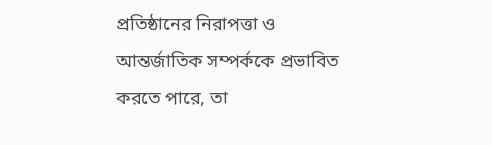প্রতিষ্ঠানের নিরাপত্তা ও আন্তর্জাতিক সম্পর্ককে প্রভাবিত করতে পারে, তা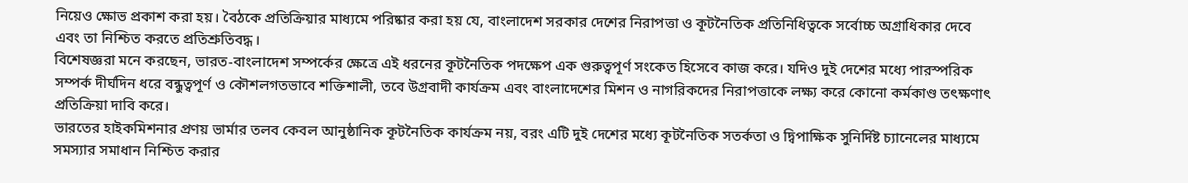নিয়েও ক্ষোভ প্রকাশ করা হয়। বৈঠকে প্রতিক্রিয়ার মাধ্যমে পরিষ্কার করা হয় যে, বাংলাদেশ সরকার দেশের নিরাপত্তা ও কূটনৈতিক প্রতিনিধিত্বকে সর্বোচ্চ অগ্রাধিকার দেবে এবং তা নিশ্চিত করতে প্রতিশ্রুতিবদ্ধ।
বিশেষজ্ঞরা মনে করছেন, ভারত-বাংলাদেশ সম্পর্কের ক্ষেত্রে এই ধরনের কূটনৈতিক পদক্ষেপ এক গুরুত্বপূর্ণ সংকেত হিসেবে কাজ করে। যদিও দুই দেশের মধ্যে পারস্পরিক সম্পর্ক দীর্ঘদিন ধরে বন্ধুত্বপূর্ণ ও কৌশলগতভাবে শক্তিশালী, তবে উগ্রবাদী কার্যক্রম এবং বাংলাদেশের মিশন ও নাগরিকদের নিরাপত্তাকে লক্ষ্য করে কোনো কর্মকাণ্ড তৎক্ষণাৎ প্রতিক্রিয়া দাবি করে।
ভারতের হাইকমিশনার প্রণয় ভার্মার তলব কেবল আনুষ্ঠানিক কূটনৈতিক কার্যক্রম নয়, বরং এটি দুই দেশের মধ্যে কূটনৈতিক সতর্কতা ও দ্বিপাক্ষিক সুনির্দিষ্ট চ্যানেলের মাধ্যমে সমস্যার সমাধান নিশ্চিত করার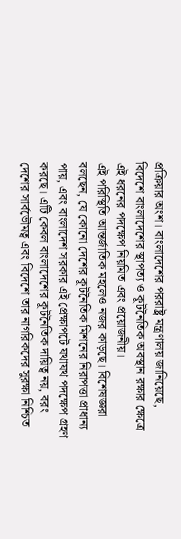প্রক্রিয়ার অংশ। বাংলাদেশের পররাষ্ট্র মন্ত্রণালয় জানিয়েছে, বিদেশে বাংলাদেশের স্থাপত্য ও কূটনৈতিক অবস্থান রক্ষার ক্ষেত্রে এই ধরনের পদক্ষেপ নিয়মিত এবং প্রয়োজনীয়।
এই পরিস্থিতি আন্তর্জাতিক মহলেও নজর কাড়ছে। বিশেষজ্ঞরা বলছেন, যে কোনো দেশের কূটনৈতিক মিশনের নিরাপত্তা প্রাধান্য পায়, এবং বাংলাদেশ সরকার এই প্রেক্ষাপটে যথাযথ পদক্ষেপ গ্রহণ করছে। এটি কেবল বাংলাদেশের কূটনৈতিক দায়িত্ব নয়, বরং দেশের সার্বভৌমত্ব এবং বিদেশে তার নাগরিকদের সুরক্ষা নিশ্চিত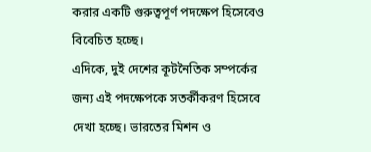করার একটি গুরুত্বপূর্ণ পদক্ষেপ হিসেবেও বিবেচিত হচ্ছে।
এদিকে, দুই দেশের কূটনৈতিক সম্পর্কের জন্য এই পদক্ষেপকে সতর্কীকরণ হিসেবে দেখা হচ্ছে। ভারতের মিশন ও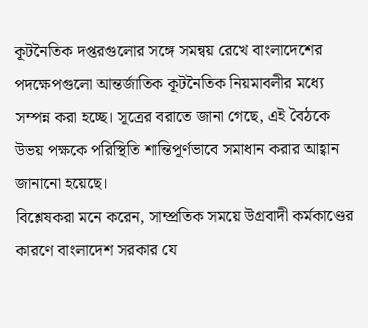কূটনৈতিক দপ্তরগুলোর সঙ্গে সমন্বয় রেখে বাংলাদেশের পদক্ষেপগুলো আন্তর্জাতিক কূটনৈতিক নিয়মাবলীর মধ্যে সম্পন্ন করা হচ্ছে। সূত্রের বরাতে জানা গেছে, এই বৈঠকে উভয় পক্ষকে পরিস্থিতি শান্তিপূর্ণভাবে সমাধান করার আহ্বান জানানো হয়েছে।
বিশ্লেষকরা মনে করেন, সাম্প্রতিক সময়ে উগ্রবাদী কর্মকাণ্ডের কারণে বাংলাদেশ সরকার যে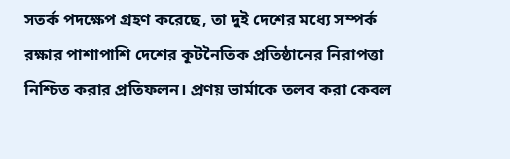সতর্ক পদক্ষেপ গ্রহণ করেছে, তা দুই দেশের মধ্যে সম্পর্ক রক্ষার পাশাপাশি দেশের কূটনৈতিক প্রতিষ্ঠানের নিরাপত্তা নিশ্চিত করার প্রতিফলন। প্রণয় ভার্মাকে তলব করা কেবল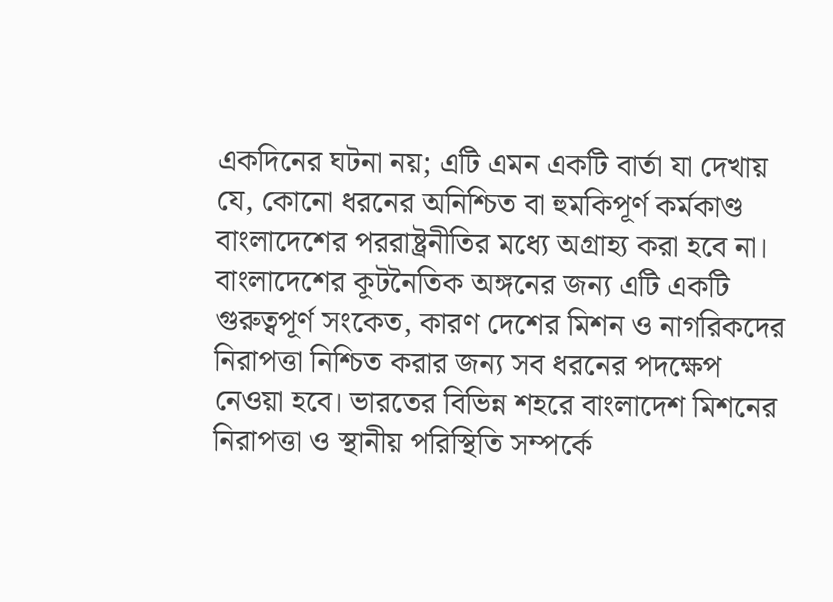একদিনের ঘটনা নয়; এটি এমন একটি বার্তা যা দেখায় যে, কোনো ধরনের অনিশ্চিত বা হুমকিপূর্ণ কর্মকাণ্ড বাংলাদেশের পররাষ্ট্রনীতির মধ্যে অগ্রাহ্য করা হবে না।
বাংলাদেশের কূটনৈতিক অঙ্গনের জন্য এটি একটি গুরুত্বপূর্ণ সংকেত, কারণ দেশের মিশন ও নাগরিকদের নিরাপত্তা নিশ্চিত করার জন্য সব ধরনের পদক্ষেপ নেওয়া হবে। ভারতের বিভিন্ন শহরে বাংলাদেশ মিশনের নিরাপত্তা ও স্থানীয় পরিস্থিতি সম্পর্কে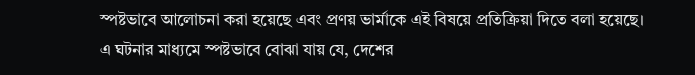স্পষ্টভাবে আলোচনা করা হয়েছে এবং প্রণয় ভার্মাকে এই বিষয়ে প্রতিক্রিয়া দিতে বলা হয়েছে।
এ ঘটনার মাধ্যমে স্পষ্টভাবে বোঝা যায় যে, দেশের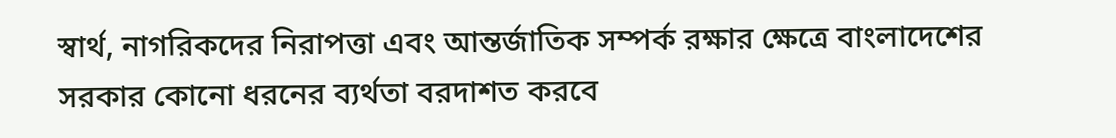স্বার্থ, নাগরিকদের নিরাপত্তা এবং আন্তর্জাতিক সম্পর্ক রক্ষার ক্ষেত্রে বাংলাদেশের সরকার কোনো ধরনের ব্যর্থতা বরদাশত করবে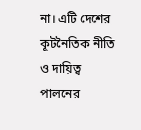না। এটি দেশের কূটনৈতিক নীতি ও দায়িত্ব পালনের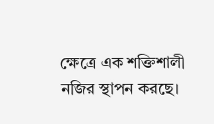ক্ষেত্রে এক শক্তিশালী নজির স্থাপন করছে।